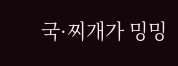국·찌개가 밍밍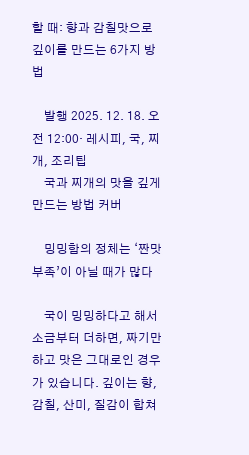할 때: 향과 감칠맛으로 깊이를 만드는 6가지 방법

    발행 2025. 12. 18. 오전 12:00· 레시피, 국, 찌개, 조리팁
    국과 찌개의 맛을 깊게 만드는 방법 커버

    밍밍함의 정체는 ‘짠맛 부족’이 아닐 때가 많다

    국이 밍밍하다고 해서 소금부터 더하면, 짜기만 하고 맛은 그대로인 경우가 있습니다. 깊이는 향, 감칠, 산미, 질감이 합쳐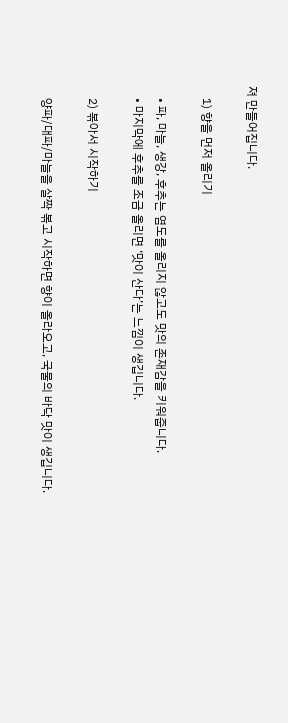져 만들어집니다.

    1) 향을 먼저 올리기

    • 파, 마늘, 생강, 후추는 염도를 올리지 않고도 맛의 존재감을 키워줍니다.
    • 마지막에 후추를 조금 올리면 ‘맛이 산다’는 느낌이 생깁니다.

    2) 볶아서 시작하기

    양파/대파/마늘을 살짝 볶고 시작하면 향이 올라오고, 국물의 바닥 맛이 생깁니다.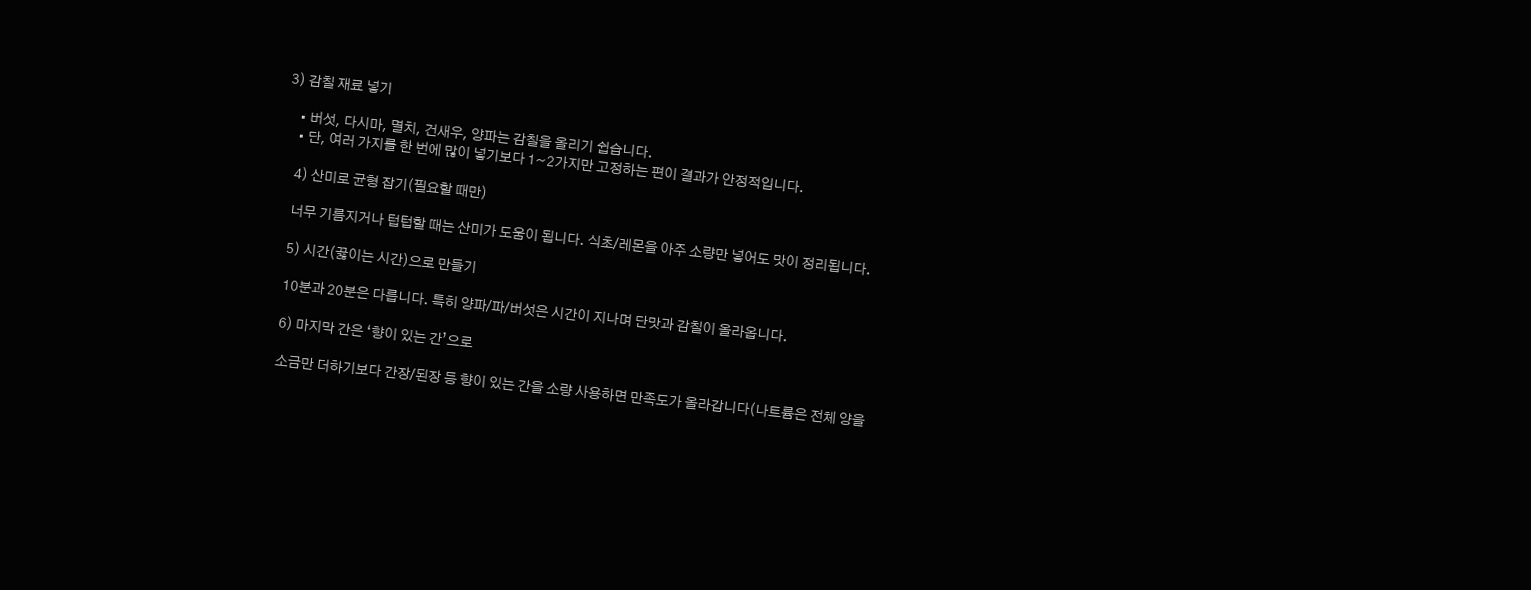3) 감칠 재료 넣기

    • 버섯, 다시마, 멸치, 건새우, 양파는 감칠을 올리기 쉽습니다.
    • 단, 여러 가지를 한 번에 많이 넣기보다 1~2가지만 고정하는 편이 결과가 안정적입니다.

    4) 산미로 균형 잡기(필요할 때만)

    너무 기름지거나 텁텁할 때는 산미가 도움이 됩니다. 식초/레몬을 아주 소량만 넣어도 맛이 정리됩니다.

    5) 시간(끓이는 시간)으로 만들기

    10분과 20분은 다릅니다. 특히 양파/파/버섯은 시간이 지나며 단맛과 감칠이 올라옵니다.

    6) 마지막 간은 ‘향이 있는 간’으로

    소금만 더하기보다 간장/된장 등 향이 있는 간을 소량 사용하면 만족도가 올라갑니다(나트륨은 전체 양을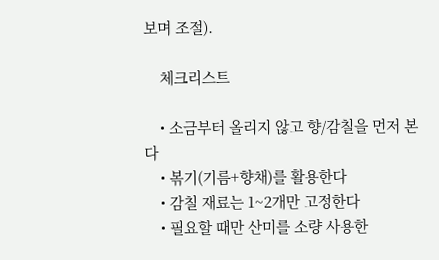보며 조절).

    체크리스트

    • 소금부터 올리지 않고 향/감칠을 먼저 본다
    • 볶기(기름+향채)를 활용한다
    • 감칠 재료는 1~2개만 고정한다
    • 필요할 때만 산미를 소량 사용한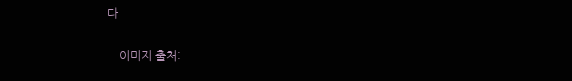다

    이미지 출처: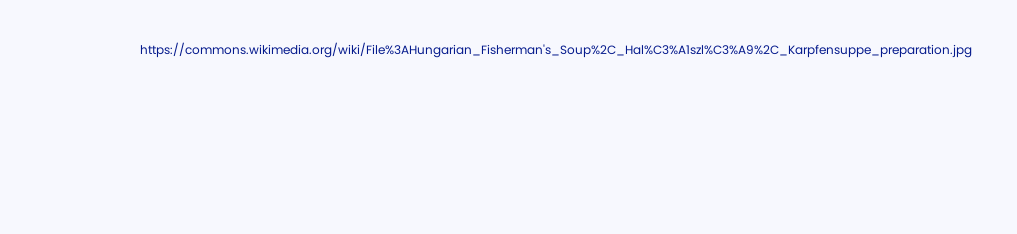https://commons.wikimedia.org/wiki/File%3AHungarian_Fisherman's_Soup%2C_Hal%C3%A1szl%C3%A9%2C_Karpfensuppe_preparation.jpg